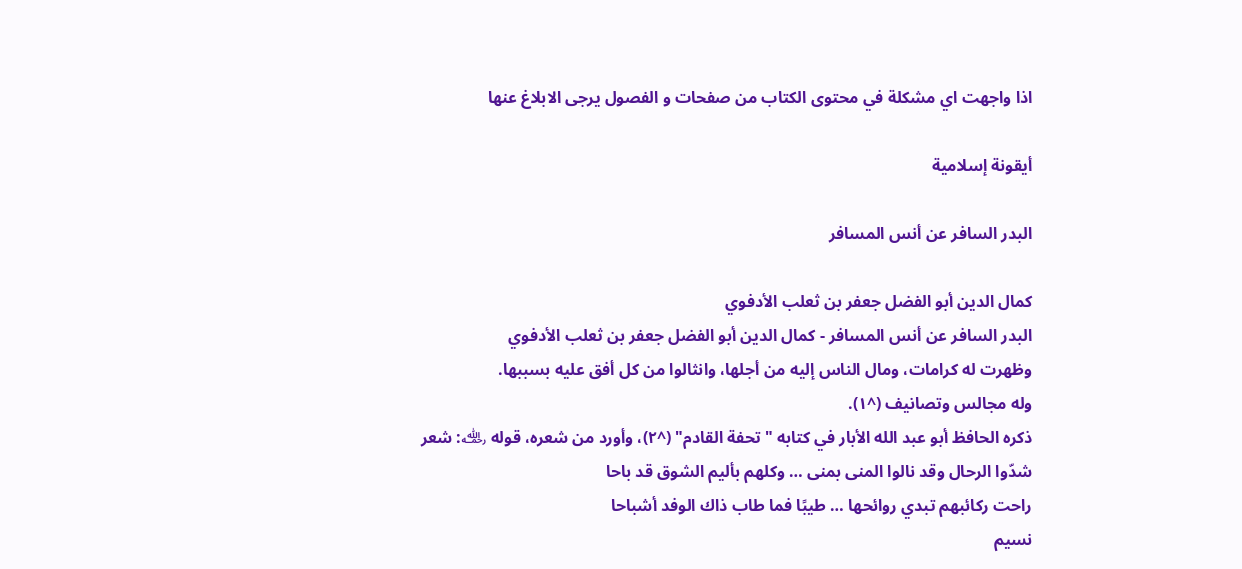اذا واجهت اي مشكلة في محتوى الكتاب من صفحات و الفصول يرجى الابلاغ عنها

أيقونة إسلامية

البدر السافر عن أنس المسافر

كمال الدين أبو الفضل جعفر بن ثعلب الأدفوي
البدر السافر عن أنس المسافر - كمال الدين أبو الفضل جعفر بن ثعلب الأدفوي
وظهرت له كرامات، ومال الناس إليه من أجلها، وانثالوا من كل أفق عليه بسببها.
وله مجالس وتصانيف (^١).
ذكره الحافظ أبو عبد الله الأبار في كتابه "تحفة القادم" (^٢)، وأورد من شعره، قوله ﵀: شعر
شدّوا الرحال وقد نالوا المنى بمنى … وكلهم بأليم الشوق قد باحا
راحت ركائبهم تبدي روائحها … طيبًا فما طاب ذاك الوفد أشباحا
نسيم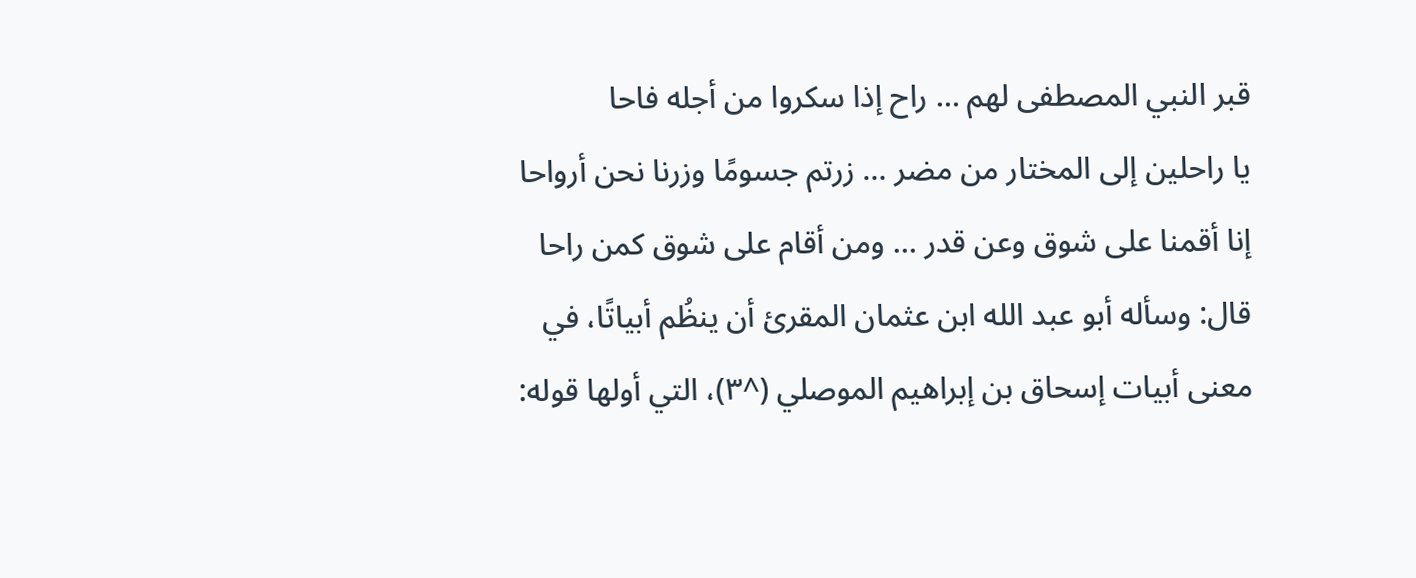قبر النبي المصطفى لهم … راح إذا سكروا من أجله فاحا
يا راحلين إلى المختار من مضر … زرتم جسومًا وزرنا نحن أرواحا
إنا أقمنا على شوق وعن قدر … ومن أقام على شوق كمن راحا
قال: وسأله أبو عبد الله ابن عثمان المقرئ أن ينظُم أبياتًا، في معنى أبيات إسحاق بن إبراهيم الموصلي (^٣)، التي أولها قوله: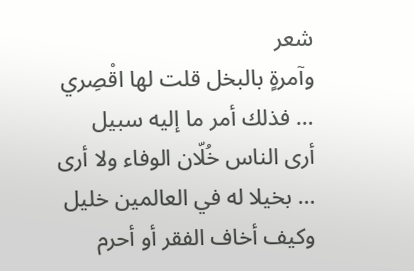شعر
وآمرةٍ بالبخل قلت لها اقْصِري … فذلك أمر ما إليه سبيل
أرى الناس خُلّان الوفاء ولا أرى … بخيلا له في العالمين خليل
وكيف أخاف الفقر أو أحرم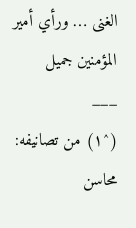الغنى … ورأي أمير المؤمنين جميل
___
(^١) من تصانيفه: محاسن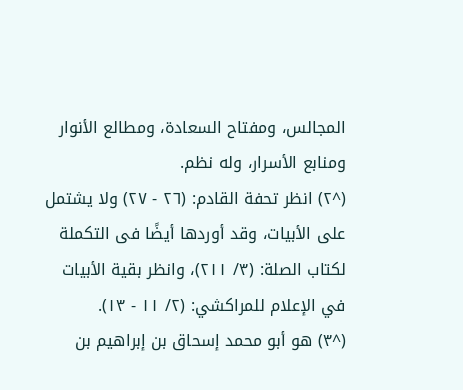المجالس، ومفتاح السعادة، ومطالع الأنوار ومنابع الأسرار، وله نظم.
(^٢) انظر تحفة القادم: (٢٦ - ٢٧) ولا يشتمل على الأبيات، وقد أوردها أيضًا فى التكملة لكتاب الصلة: (٣/ ٢١١)، وانظر بقية الأبيات في الإعلام للمراكشي: (٢/ ١١ - ١٣).
(^٣) هو أبو محمد إسحاق بن إبراهيم بن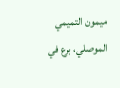ميمون التميمي الموصلي، برع في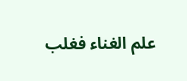علم الغناء فغلب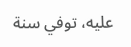عليه، توفي سنة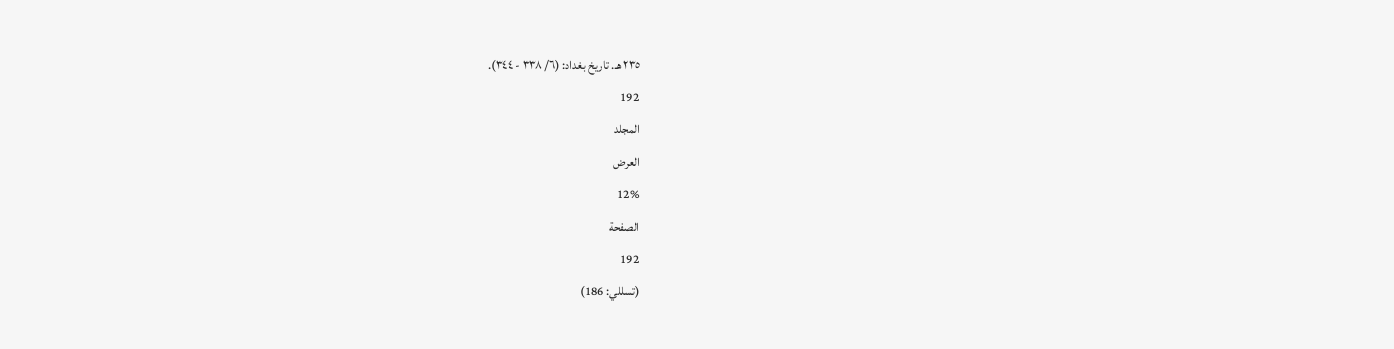٢٣٥ هـ. تاريخ بغداد: (٦/ ٣٣٨ - ٣٤٤).
192
المجلد
العرض
12%
الصفحة
192
(تسللي: 186)